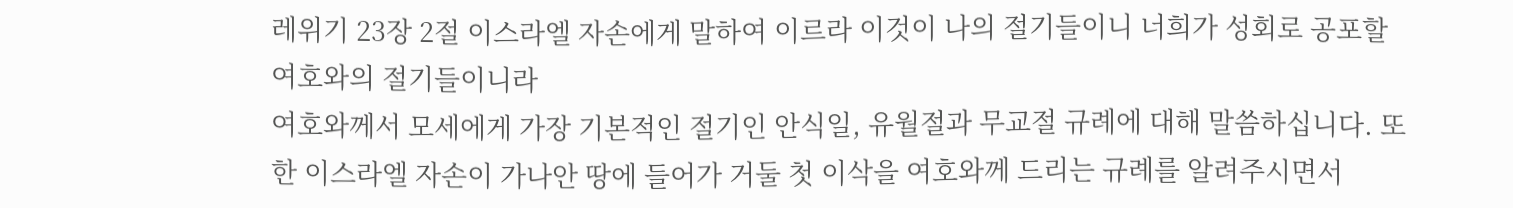레위기 23장 2절 이스라엘 자손에게 말하여 이르라 이것이 나의 절기들이니 너희가 성회로 공포할 여호와의 절기들이니라
여호와께서 모세에게 가장 기본적인 절기인 안식일, 유월절과 무교절 규례에 대해 말씀하십니다. 또한 이스라엘 자손이 가나안 땅에 들어가 거둘 첫 이삭을 여호와께 드리는 규례를 알려주시면서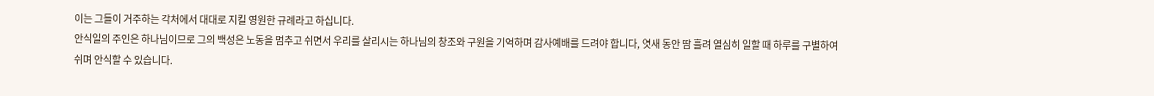이는 그들이 거주하는 각처에서 대대로 지킬 영원한 규례라고 하십니다.
안식일의 주인은 하나님이므로 그의 백성은 노동을 멈추고 쉬면서 우리를 살리시는 하나님의 창조와 구원을 기억하며 감사예배를 드려야 합니다, 엿새 동안 땀 흘려 열심히 일할 때 하루를 구별하여 쉬며 안식할 수 있습니다.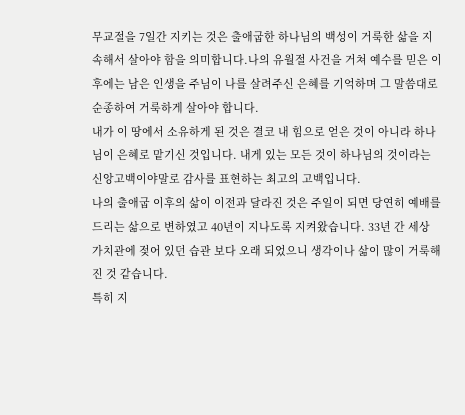무교절을 7일간 지키는 것은 출애굽한 하나님의 백성이 거룩한 삶을 지속해서 살아야 함을 의미합니다.나의 유월절 사건을 거쳐 예수를 믿은 이후에는 남은 인생을 주님이 나를 살려주신 은혜를 기억하며 그 말씀대로 순종하여 거룩하게 살아야 합니다.
내가 이 땅에서 소유하게 된 것은 결코 내 힘으로 얻은 것이 아니라 하나님이 은혜로 맡기신 것입니다. 내게 있는 모든 것이 하나님의 것이라는 신앙고백이야말로 감사를 표현하는 최고의 고백입니다.
나의 출애굽 이후의 삶이 이전과 달라진 것은 주일이 되면 당연히 예배를 드리는 삶으로 변하였고 40년이 지나도록 지켜왔습니다. 33년 간 세상 가치관에 젖어 있던 습관 보다 오래 되었으니 생각이나 삶이 많이 거룩해진 것 같습니다.
특히 지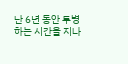난 6년 동안 투병하는 시간을 지나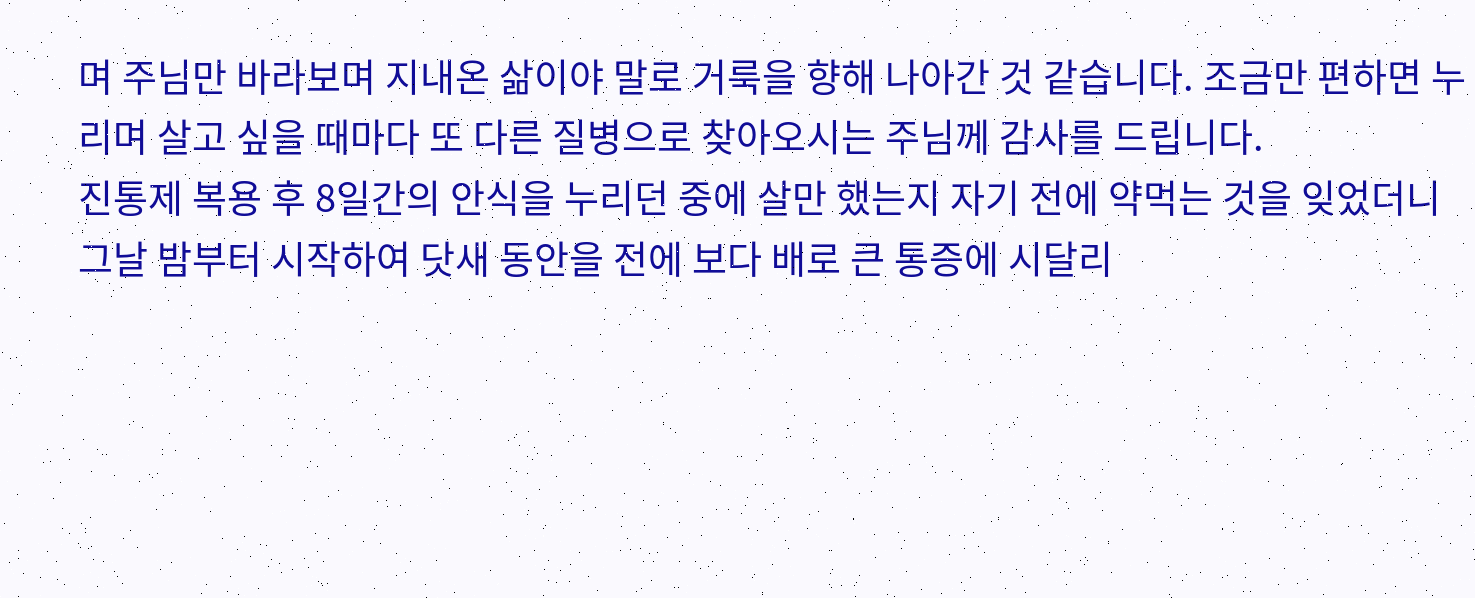며 주님만 바라보며 지내온 삶이야 말로 거룩을 향해 나아간 것 같습니다. 조금만 편하면 누리며 살고 싶을 때마다 또 다른 질병으로 찾아오시는 주님께 감사를 드립니다.
진통제 복용 후 8일간의 안식을 누리던 중에 살만 했는지 자기 전에 약먹는 것을 잊었더니 그날 밤부터 시작하여 닷새 동안을 전에 보다 배로 큰 통증에 시달리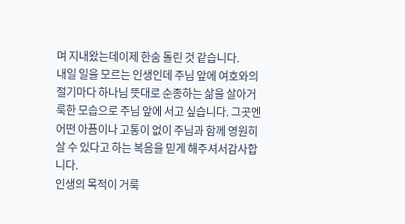며 지내왔는데이제 한숨 돌린 것 같습니다.
내일 일을 모르는 인생인데 주님 앞에 여호와의 절기마다 하나님 뜻대로 순종하는 삶을 살아거룩한 모습으로 주님 앞에 서고 싶습니다. 그곳엔 어떤 아픔이나 고통이 없이 주님과 함께 영원히 살 수 있다고 하는 복음을 믿게 해주셔서감사합니다.
인생의 목적이 거룩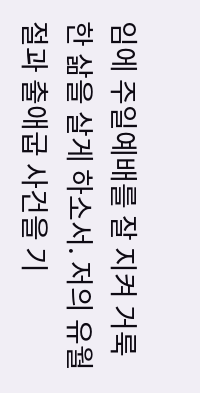임에 주일예배를 잘 지켜 거룩한 삶을 살게 하소서. 저의 유월절과 출애굽 사건을 기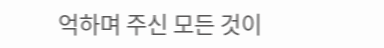억하며 주신 모든 것이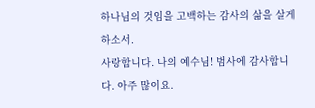하나님의 것임을 고백하는 감사의 삶을 살게 하소서.
사랑합니다. 나의 예수님! 범사에 감사합니다. 아주 많이요.